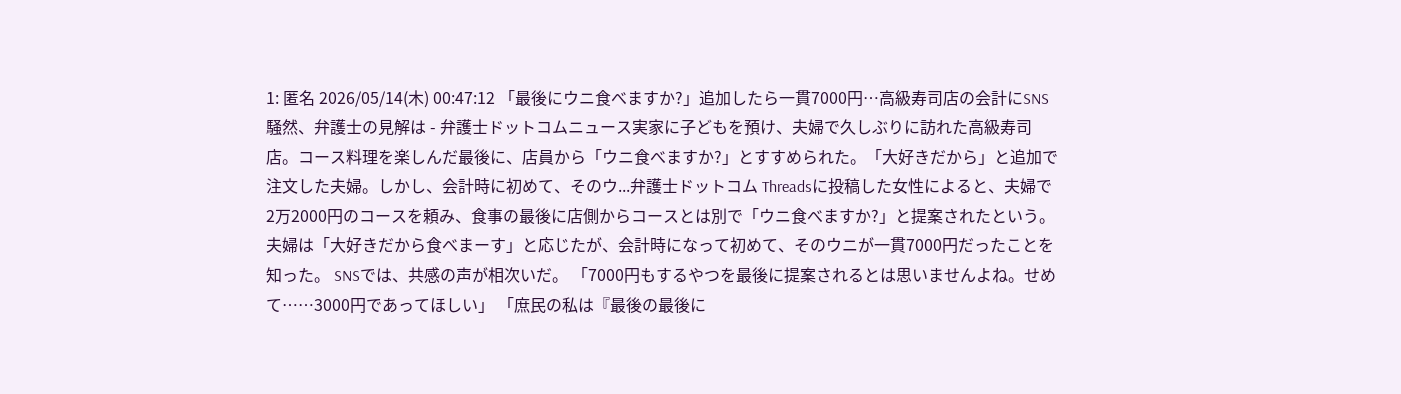1: 匿名 2026/05/14(木) 00:47:12 「最後にウニ食べますか?」追加したら一貫7000円…高級寿司店の会計にSNS騒然、弁護士の見解は - 弁護士ドットコムニュース実家に子どもを預け、夫婦で久しぶりに訪れた高級寿司店。コース料理を楽しんだ最後に、店員から「ウニ食べますか?」とすすめられた。「大好きだから」と追加で注文した夫婦。しかし、会計時に初めて、そのウ...弁護士ドットコム Threadsに投稿した女性によると、夫婦で2万2000円のコースを頼み、食事の最後に店側からコースとは別で「ウニ食べますか?」と提案されたという。 夫婦は「大好きだから食べまーす」と応じたが、会計時になって初めて、そのウニが一貫7000円だったことを知った。 SNSでは、共感の声が相次いだ。 「7000円もするやつを最後に提案されるとは思いませんよね。せめて……3000円であってほしい」 「庶民の私は『最後の最後に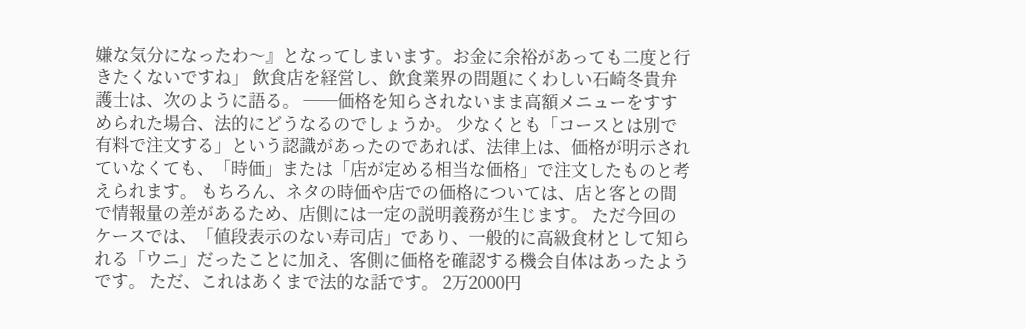嫌な気分になったわ〜』となってしまいます。お金に余裕があっても二度と行きたくないですね」 飲食店を経営し、飲食業界の問題にくわしい石崎冬貴弁護士は、次のように語る。 ──価格を知らされないまま高額メニューをすすめられた場合、法的にどうなるのでしょうか。 少なくとも「コースとは別で有料で注文する」という認識があったのであれば、法律上は、価格が明示されていなくても、「時価」または「店が定める相当な価格」で注文したものと考えられます。 もちろん、ネタの時価や店での価格については、店と客との間で情報量の差があるため、店側には一定の説明義務が生じます。 ただ今回のケースでは、「値段表示のない寿司店」であり、一般的に高級食材として知られる「ウニ」だったことに加え、客側に価格を確認する機会自体はあったようです。 ただ、これはあくまで法的な話です。 2万2000円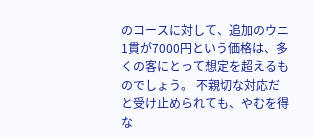のコースに対して、追加のウニ1貫が7000円という価格は、多くの客にとって想定を超えるものでしょう。 不親切な対応だと受け止められても、やむを得な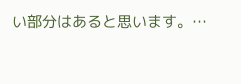い部分はあると思います。…